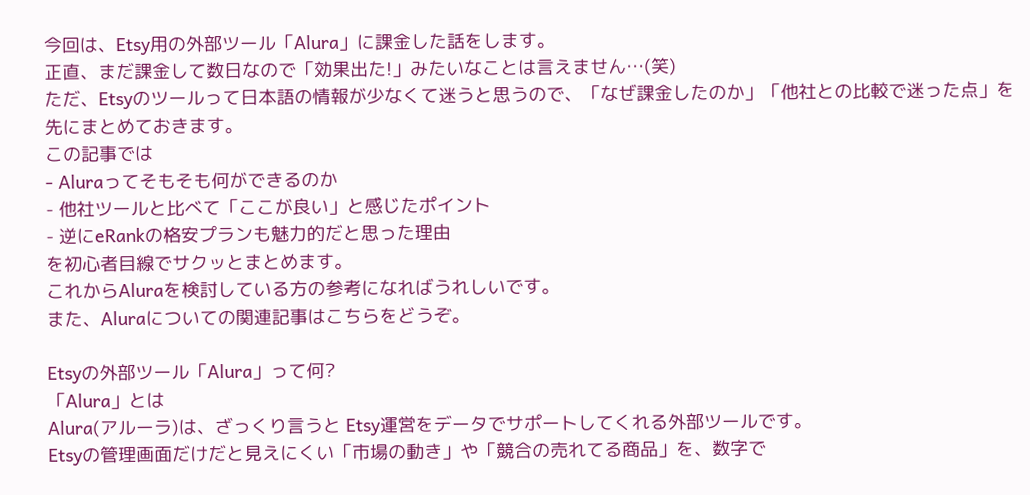今回は、Etsy用の外部ツール「Alura」に課金した話をします。
正直、まだ課金して数日なので「効果出た!」みたいなことは言えません…(笑)
ただ、Etsyのツールって日本語の情報が少なくて迷うと思うので、「なぜ課金したのか」「他社との比較で迷った点」を先にまとめておきます。
この記事では
- Aluraってそもそも何ができるのか
- 他社ツールと比べて「ここが良い」と感じたポイント
- 逆にeRankの格安プランも魅力的だと思った理由
を初心者目線でサクッとまとめます。
これからAluraを検討している方の参考になればうれしいです。
また、Aluraについての関連記事はこちらをどうぞ。

Etsyの外部ツール「Alura」って何?
「Alura」とは
Alura(アルーラ)は、ざっくり言うと Etsy運営をデータでサポートしてくれる外部ツールです。
Etsyの管理画面だけだと見えにくい「市場の動き」や「競合の売れてる商品」を、数字で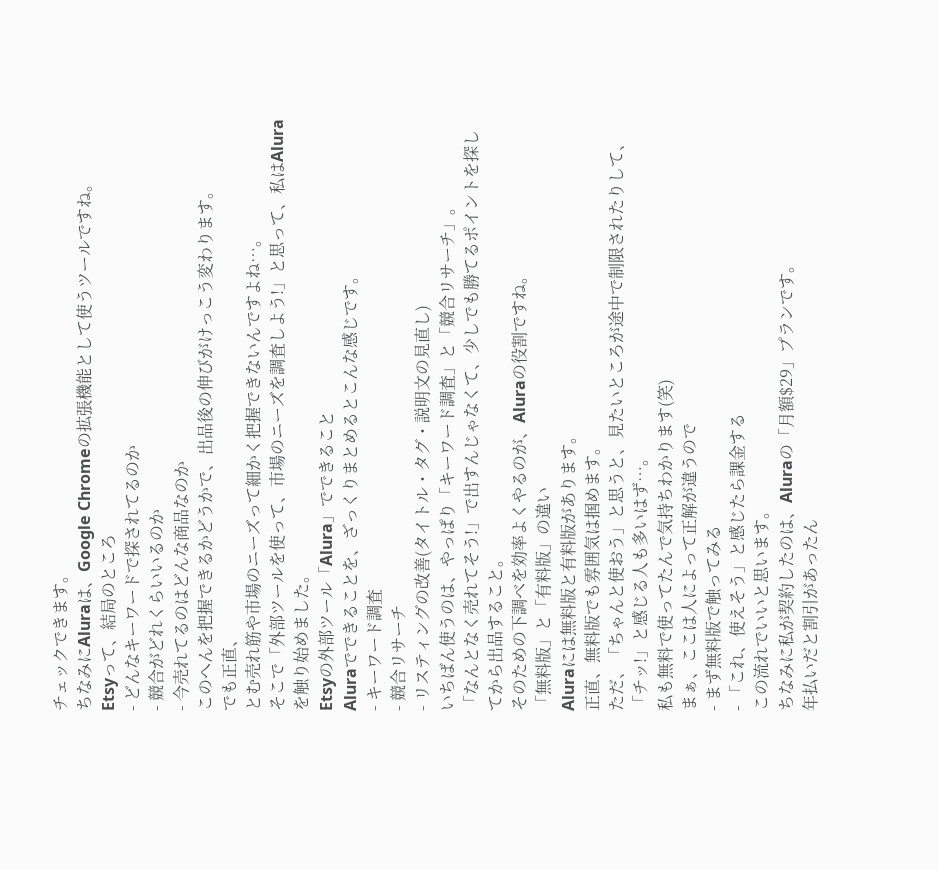チェックできます。
ちなみにAluraは、Google Chromeの拡張機能として使うツールですね。
Etsyって、結局のところ
- どんなキーワードで探されてるのか
- 競合がどれくらいいるのか
- 今売れてるのはどんな商品なのか
このへんを把握できるかどうかで、出品後の伸びがけっこう変わります。
でも正直、
とむ売れ筋や市場のニーズって細かく把握できないんですよね…。
そこで「外部ツールを使って、市場のニーズを調査しよう!」と思って、私はAluraを触り始めました。
Etsyの外部ツール「Alura」でできること
Aluraでできることを、ざっくりまとめるとこんな感じです。
- キーワード調査
- 競合リサーチ
- リスティングの改善(タイトル・タグ・説明文の見直し)
いちばん使うのは、やっぱり「キーワード調査」と「競合リサーチ」。
「なんとなく売れてそう!」で出すんじゃなくて、少しでも勝てるポイントを探してから出品すること。
そのための下調べを効率よくやるのが、Aluraの役割ですね。
「無料版」と「有料版」の違い
Aluraには無料版と有料版があります。
正直、無料版でも雰囲気は掴めます。
ただ、「ちゃんと使おう」と思うと、見たいところが途中で制限されたりして、「チッ!」と感じる人も多いはず…。
私も無料で使ってたんで気持ちわかります(笑)
まぁ、ここは人によって正解が違うので
- まず無料版で触ってみる
- 「これ、使えそう」と感じたら課金する
この流れでいいと思います。
ちなみに私が契約したのは、Aluraの「月額$29」プランです。
年払いだと割引があったん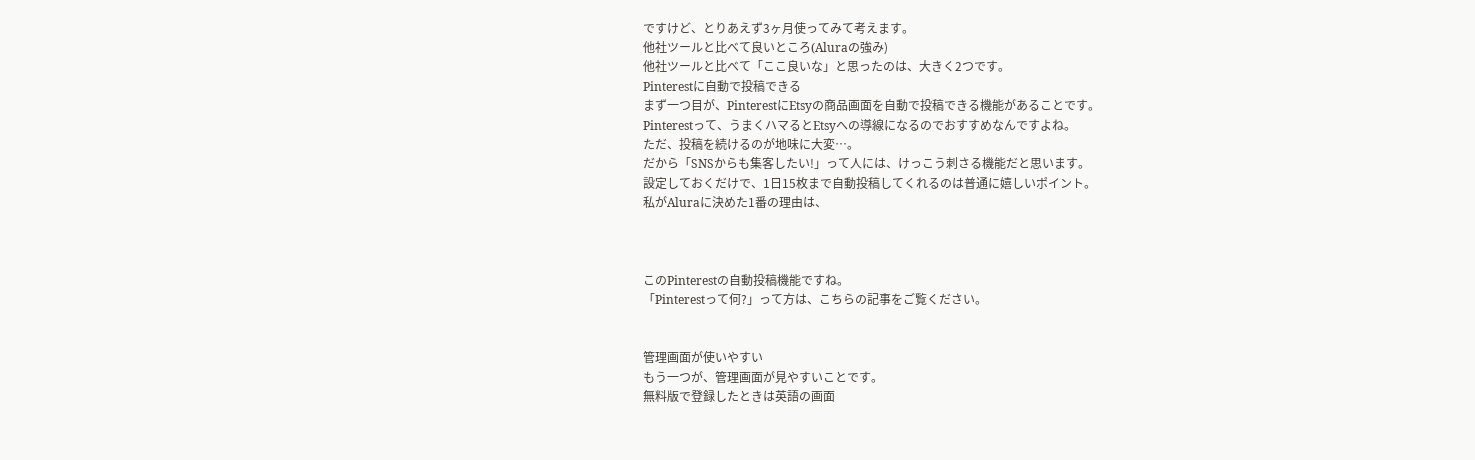ですけど、とりあえず3ヶ月使ってみて考えます。
他社ツールと比べて良いところ(Aluraの強み)
他社ツールと比べて「ここ良いな」と思ったのは、大きく2つです。
Pinterestに自動で投稿できる
まず一つ目が、PinterestにEtsyの商品画面を自動で投稿できる機能があることです。
Pinterestって、うまくハマるとEtsyへの導線になるのでおすすめなんですよね。
ただ、投稿を続けるのが地味に大変…。
だから「SNSからも集客したい!」って人には、けっこう刺さる機能だと思います。
設定しておくだけで、1日15枚まで自動投稿してくれるのは普通に嬉しいポイント。
私がAluraに決めた1番の理由は、



このPinterestの自動投稿機能ですね。
「Pinterestって何?」って方は、こちらの記事をご覧ください。


管理画面が使いやすい
もう一つが、管理画面が見やすいことです。
無料版で登録したときは英語の画面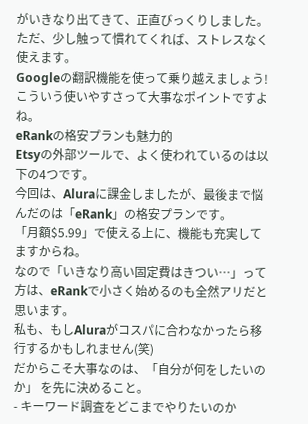がいきなり出てきて、正直びっくりしました。
ただ、少し触って慣れてくれば、ストレスなく使えます。
Googleの翻訳機能を使って乗り越えましょう!
こういう使いやすさって大事なポイントですよね。
eRankの格安プランも魅力的
Etsyの外部ツールで、よく使われているのは以下の4つです。
今回は、Aluraに課金しましたが、最後まで悩んだのは「eRank」の格安プランです。
「月額$5.99」で使える上に、機能も充実してますからね。
なので「いきなり高い固定費はきつい…」って方は、eRankで小さく始めるのも全然アリだと思います。
私も、もしAluraがコスパに合わなかったら移行するかもしれません(笑)
だからこそ大事なのは、「自分が何をしたいのか」 を先に決めること。
- キーワード調査をどこまでやりたいのか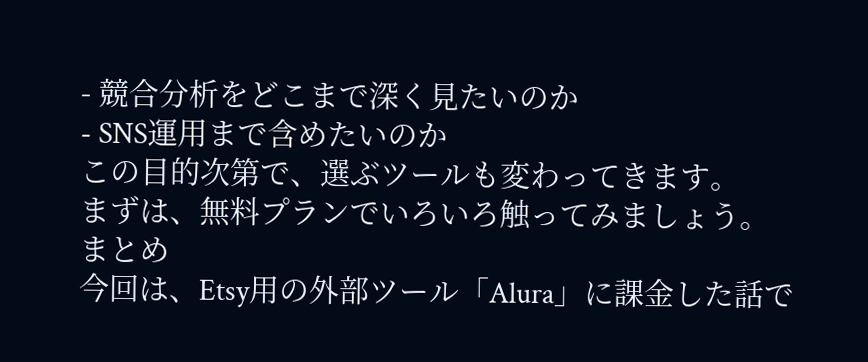- 競合分析をどこまで深く見たいのか
- SNS運用まで含めたいのか
この目的次第で、選ぶツールも変わってきます。
まずは、無料プランでいろいろ触ってみましょう。
まとめ
今回は、Etsy用の外部ツール「Alura」に課金した話で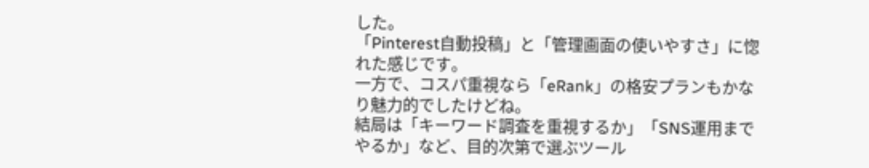した。
「Pinterest自動投稿」と「管理画面の使いやすさ」に惚れた感じです。
一方で、コスパ重視なら「eRank」の格安プランもかなり魅力的でしたけどね。
結局は「キーワード調査を重視するか」「SNS運用までやるか」など、目的次第で選ぶツール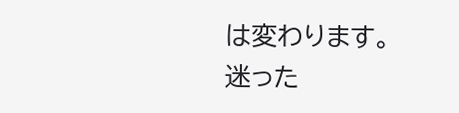は変わります。
迷った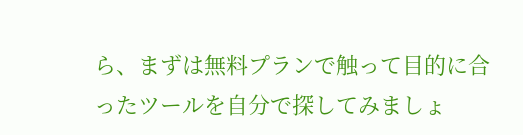ら、まずは無料プランで触って目的に合ったツールを自分で探してみましょ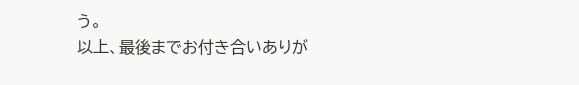う。
以上、最後までお付き合いありが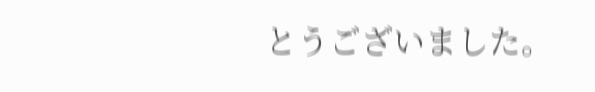とうございました。